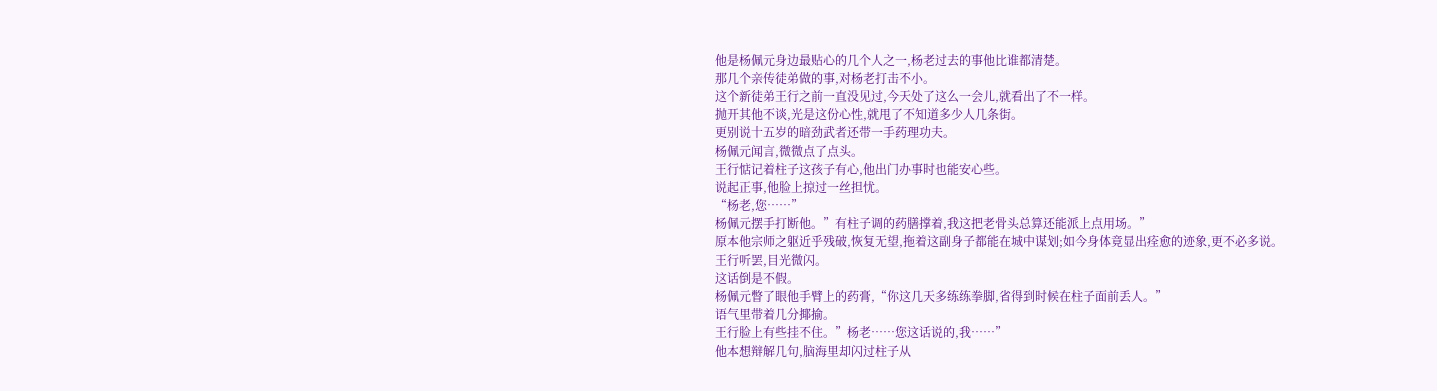他是杨佩元身边最贴心的几个人之一,杨老过去的事他比谁都清楚。
那几个亲传徒弟做的事,对杨老打击不小。
这个新徒弟王行之前一直没见过,今天处了这么一会儿,就看出了不一样。
抛开其他不谈,光是这份心性,就甩了不知道多少人几条街。
更别说十五岁的暗劲武者还带一手药理功夫。
杨佩元闻言,微微点了点头。
王行惦记着柱子这孩子有心,他出门办事时也能安心些。
说起正事,他脸上掠过一丝担忧。
“杨老,您……”
杨佩元摆手打断他。”有柱子调的药膳撑着,我这把老骨头总算还能派上点用场。”
原本他宗师之躯近乎残破,恢复无望,拖着这副身子都能在城中谋划;如今身体竟显出痊愈的迹象,更不必多说。
王行听罢,目光微闪。
这话倒是不假。
杨佩元瞥了眼他手臂上的药膏,“你这几天多练练拳脚,省得到时候在柱子面前丢人。”
语气里带着几分揶揄。
王行脸上有些挂不住。”杨老……您这话说的,我……”
他本想辩解几句,脑海里却闪过柱子从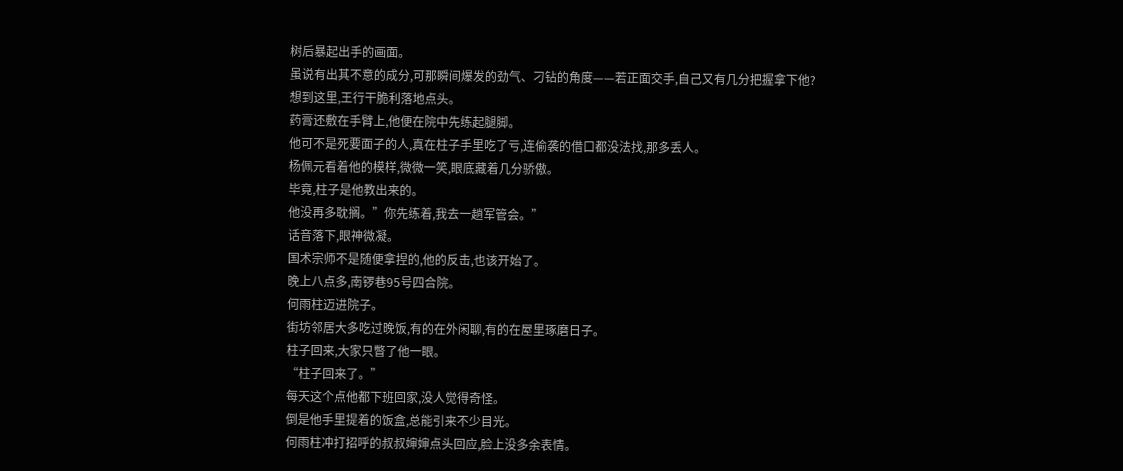树后暴起出手的画面。
虽说有出其不意的成分,可那瞬间爆发的劲气、刁钻的角度——若正面交手,自己又有几分把握拿下他?
想到这里,王行干脆利落地点头。
药膏还敷在手臂上,他便在院中先练起腿脚。
他可不是死要面子的人,真在柱子手里吃了亏,连偷袭的借口都没法找,那多丢人。
杨佩元看着他的模样,微微一笑,眼底藏着几分骄傲。
毕竟,柱子是他教出来的。
他没再多耽搁。”你先练着,我去一趟军管会。”
话音落下,眼神微凝。
国术宗师不是随便拿捏的,他的反击,也该开始了。
晚上八点多,南锣巷95号四合院。
何雨柱迈进院子。
街坊邻居大多吃过晚饭,有的在外闲聊,有的在屋里琢磨日子。
柱子回来,大家只瞥了他一眼。
“柱子回来了。”
每天这个点他都下班回家,没人觉得奇怪。
倒是他手里提着的饭盒,总能引来不少目光。
何雨柱冲打招呼的叔叔婶婶点头回应,脸上没多余表情。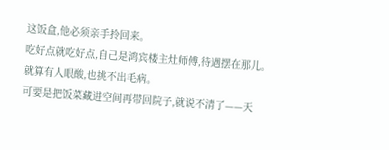这饭盒,他必须亲手拎回来。
吃好点就吃好点,自己是鸿宾楼主灶师傅,待遇摆在那儿。
就算有人眼酸,也挑不出毛病。
可要是把饭菜藏进空间再带回院子,就说不清了——天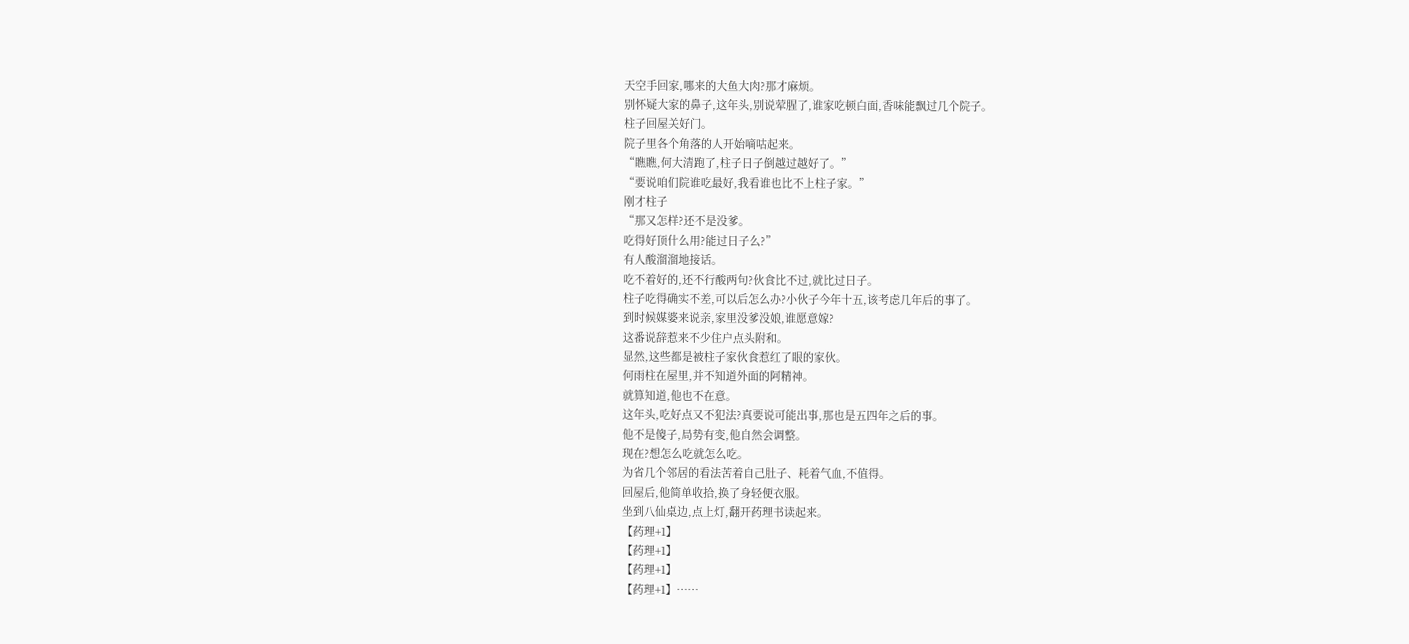天空手回家,哪来的大鱼大肉?那才麻烦。
别怀疑大家的鼻子,这年头,别说荤腥了,谁家吃顿白面,香味能飘过几个院子。
柱子回屋关好门。
院子里各个角落的人开始嘀咕起来。
“瞧瞧,何大清跑了,柱子日子倒越过越好了。”
“要说咱们院谁吃最好,我看谁也比不上柱子家。”
刚才柱子
“那又怎样?还不是没爹。
吃得好顶什么用?能过日子么?”
有人酸溜溜地接话。
吃不着好的,还不行酸两句?伙食比不过,就比过日子。
柱子吃得确实不差,可以后怎么办?小伙子今年十五,该考虑几年后的事了。
到时候媒婆来说亲,家里没爹没娘,谁愿意嫁?
这番说辞惹来不少住户点头附和。
显然,这些都是被柱子家伙食惹红了眼的家伙。
何雨柱在屋里,并不知道外面的阿精神。
就算知道,他也不在意。
这年头,吃好点又不犯法?真要说可能出事,那也是五四年之后的事。
他不是傻子,局势有变,他自然会调整。
现在?想怎么吃就怎么吃。
为省几个邻居的看法苦着自己肚子、耗着气血,不值得。
回屋后,他简单收拾,换了身轻便衣服。
坐到八仙桌边,点上灯,翻开药理书读起来。
【药理+1】
【药理+1】
【药理+1】
【药理+1】……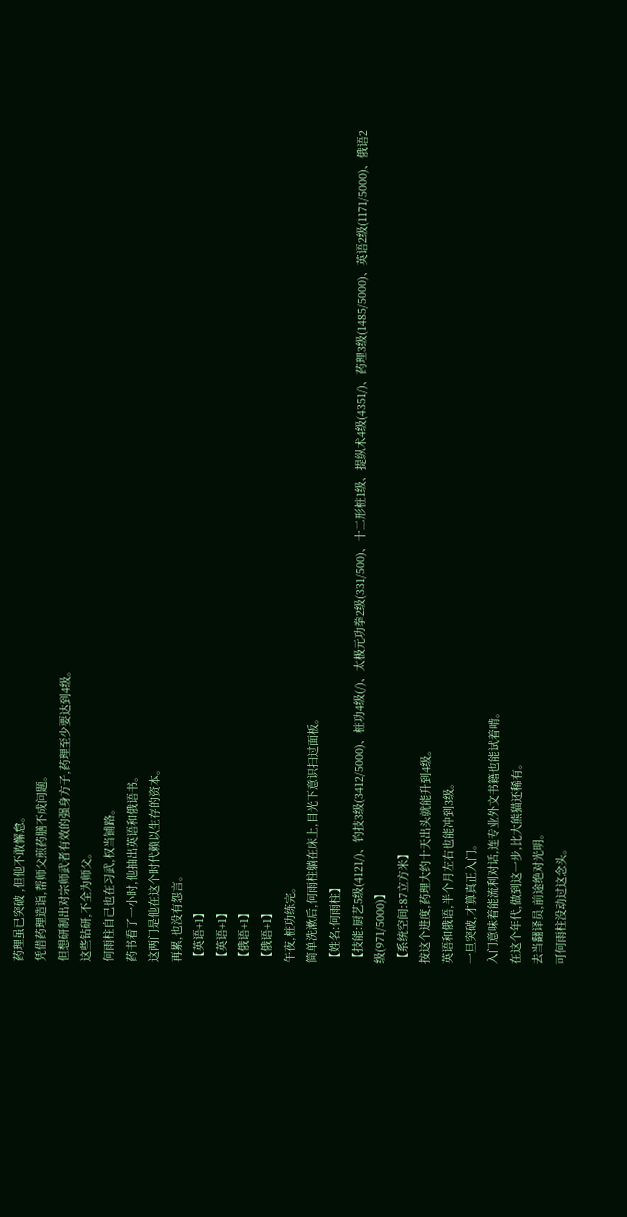药理虽已突破 ,但他不敢懈怠。
凭借药理造诣,帮师父煎药膳不成问题。
但想研制出对宗师武者有效的强身方子,药理至少要达到4级。
这些钻研,不全为师父。
何雨柱自己也在习武,权当铺路。
药书看了一小时,他抽出英语和俄语书。
这两门是他在这个时代赖以生存的资本。
再累,也没有怨言。
【英语+1】
【英语+1】
【俄语+1】
【俄语+1】
午夜,桩功练完。
简单洗漱后,何雨柱躺在床上,目光下意识扫过面板。
【姓名:何雨柱】
【技能:厨艺5级(4121/)、钓技3级(3412/5000)、桩功4级(/)、太极元功拳2级(331/500)、十二形桩1级、提纵术4级(4351/)、药理3级(1485/5000)、英语2级(1171/5000)、俄语2级(971/5000)】
【系统空间:87立方米】
按这个进度,药理大约十天出头就能升到4级。
英语和俄语,半个月左右也能冲到3级。
一旦突破,才算真正入门。
入门意味着能流利对话,连专业外文书籍也能试着啃。
在这个年代,做到这一步,比大熊猫还稀有。
去当翻译员,前途绝对光明。
可何雨柱没动过这念头。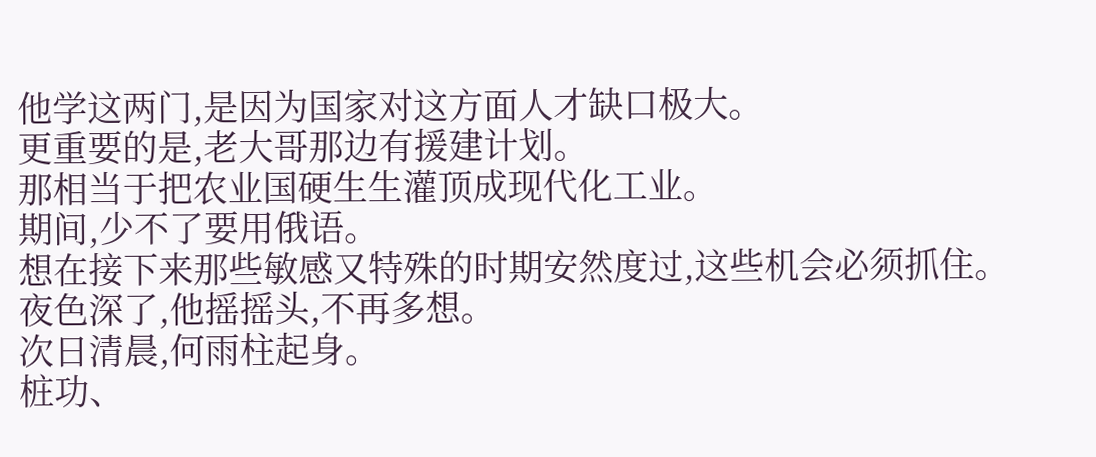他学这两门,是因为国家对这方面人才缺口极大。
更重要的是,老大哥那边有援建计划。
那相当于把农业国硬生生灌顶成现代化工业。
期间,少不了要用俄语。
想在接下来那些敏感又特殊的时期安然度过,这些机会必须抓住。
夜色深了,他摇摇头,不再多想。
次日清晨,何雨柱起身。
桩功、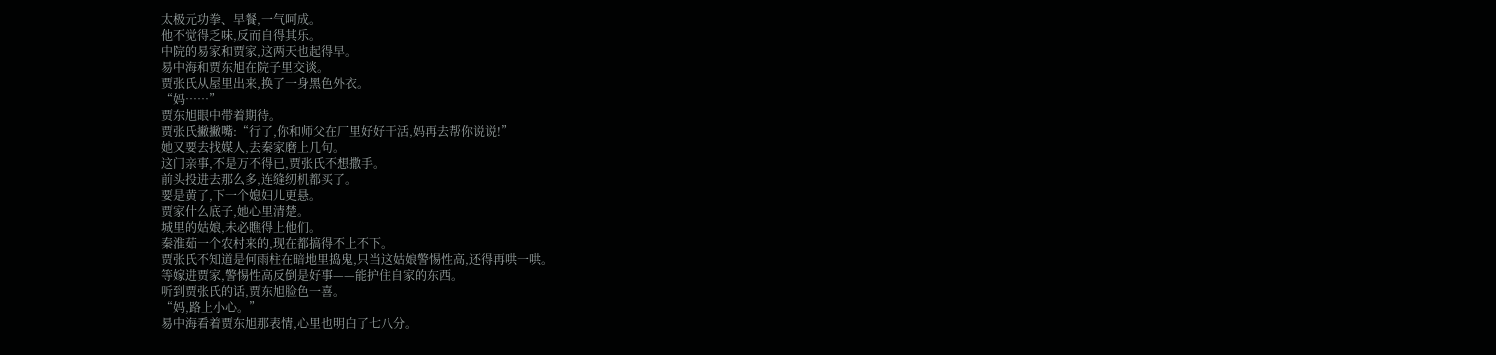太极元功拳、早餐,一气呵成。
他不觉得乏味,反而自得其乐。
中院的易家和贾家,这两天也起得早。
易中海和贾东旭在院子里交谈。
贾张氏从屋里出来,换了一身黑色外衣。
“妈……”
贾东旭眼中带着期待。
贾张氏撇撇嘴:“行了,你和师父在厂里好好干活,妈再去帮你说说!”
她又要去找媒人,去秦家磨上几句。
这门亲事,不是万不得已,贾张氏不想撒手。
前头投进去那么多,连缝纫机都买了。
要是黄了,下一个媳妇儿更悬。
贾家什么底子,她心里清楚。
城里的姑娘,未必瞧得上他们。
秦淮茹一个农村来的,现在都搞得不上不下。
贾张氏不知道是何雨柱在暗地里捣鬼,只当这姑娘警惕性高,还得再哄一哄。
等嫁进贾家,警惕性高反倒是好事——能护住自家的东西。
听到贾张氏的话,贾东旭脸色一喜。
“妈,路上小心。”
易中海看着贾东旭那表情,心里也明白了七八分。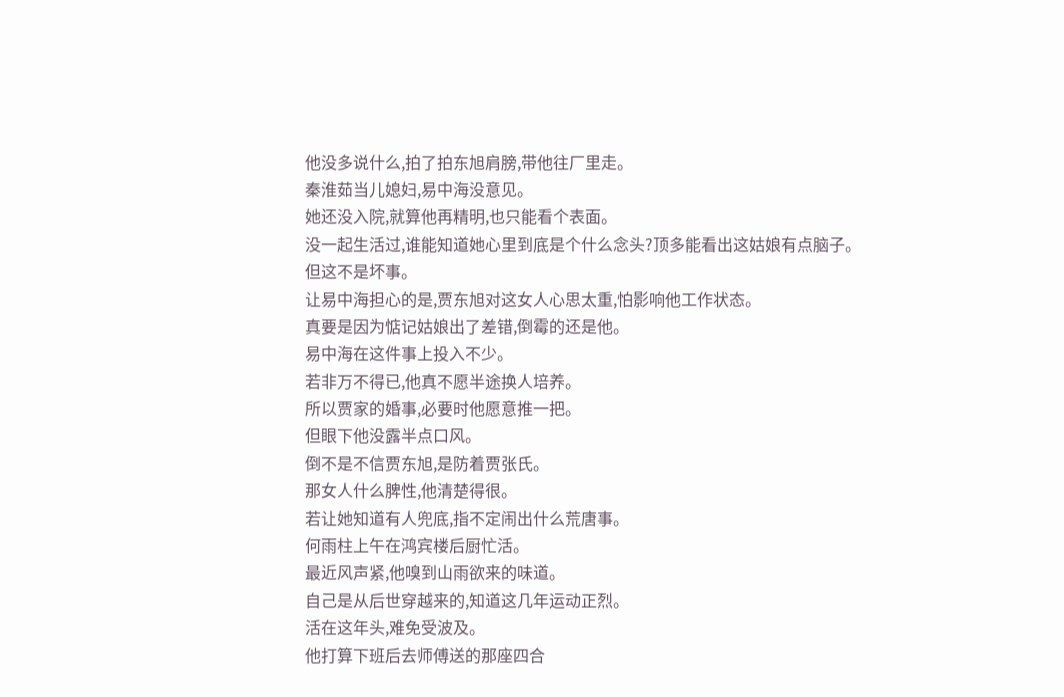他没多说什么,拍了拍东旭肩膀,带他往厂里走。
秦淮茹当儿媳妇,易中海没意见。
她还没入院,就算他再精明,也只能看个表面。
没一起生活过,谁能知道她心里到底是个什么念头?顶多能看出这姑娘有点脑子。
但这不是坏事。
让易中海担心的是,贾东旭对这女人心思太重,怕影响他工作状态。
真要是因为惦记姑娘出了差错,倒霉的还是他。
易中海在这件事上投入不少。
若非万不得已,他真不愿半途换人培养。
所以贾家的婚事,必要时他愿意推一把。
但眼下他没露半点口风。
倒不是不信贾东旭,是防着贾张氏。
那女人什么脾性,他清楚得很。
若让她知道有人兜底,指不定闹出什么荒唐事。
何雨柱上午在鸿宾楼后厨忙活。
最近风声紧,他嗅到山雨欲来的味道。
自己是从后世穿越来的,知道这几年运动正烈。
活在这年头,难免受波及。
他打算下班后去师傅送的那座四合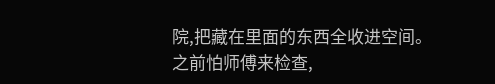院,把藏在里面的东西全收进空间。
之前怕师傅来检查,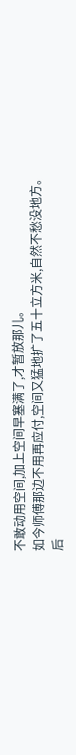不敢动用空间,加上空间早塞满了,才暂放那儿。
如今师傅那边不用再应付,空间又猛地扩了五十立方米,自然不愁没地方。
后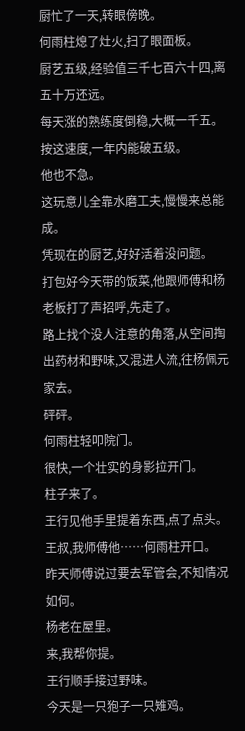厨忙了一天,转眼傍晚。
何雨柱熄了灶火,扫了眼面板。
厨艺五级,经验值三千七百六十四,离五十万还远。
每天涨的熟练度倒稳,大概一千五。
按这速度,一年内能破五级。
他也不急。
这玩意儿全靠水磨工夫,慢慢来总能成。
凭现在的厨艺,好好活着没问题。
打包好今天带的饭菜,他跟师傅和杨老板打了声招呼,先走了。
路上找个没人注意的角落,从空间掏出药材和野味,又混进人流,往杨佩元家去。
砰砰。
何雨柱轻叩院门。
很快,一个壮实的身影拉开门。
柱子来了。
王行见他手里提着东西,点了点头。
王叔,我师傅他……何雨柱开口。
昨天师傅说过要去军管会,不知情况如何。
杨老在屋里。
来,我帮你提。
王行顺手接过野味。
今天是一只狍子一只雉鸡。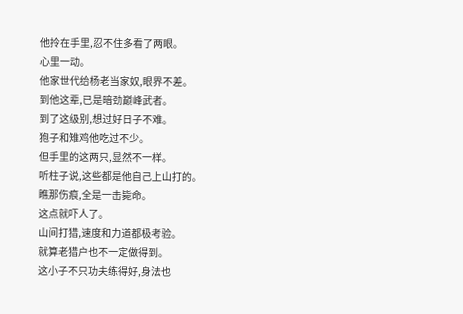他拎在手里,忍不住多看了两眼。
心里一动。
他家世代给杨老当家奴,眼界不差。
到他这辈,已是暗劲巅峰武者。
到了这级别,想过好日子不难。
狍子和雉鸡他吃过不少。
但手里的这两只,显然不一样。
听柱子说,这些都是他自己上山打的。
瞧那伤痕,全是一击毙命。
这点就吓人了。
山间打猎,速度和力道都极考验。
就算老猎户也不一定做得到。
这小子不只功夫练得好,身法也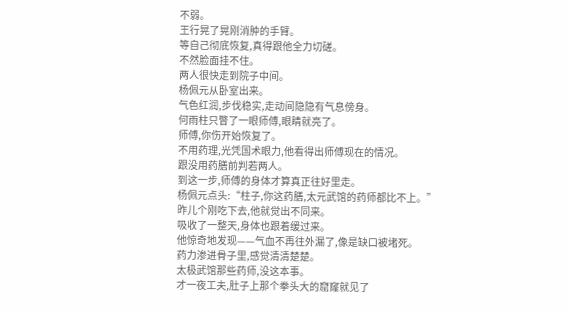不弱。
王行晃了晃刚消肿的手臂。
等自己彻底恢复,真得跟他全力切磋。
不然脸面挂不住。
两人很快走到院子中间。
杨佩元从卧室出来。
气色红润,步伐稳实,走动间隐隐有气息傍身。
何雨柱只瞥了一眼师傅,眼睛就亮了。
师傅,你伤开始恢复了。
不用药理,光凭国术眼力,他看得出师傅现在的情况。
跟没用药膳前判若两人。
到这一步,师傅的身体才算真正往好里走。
杨佩元点头:“柱子,你这药膳,太元武馆的药师都比不上。”
昨儿个刚吃下去,他就觉出不同来。
吸收了一整天,身体也跟着缓过来。
他惊奇地发现——气血不再往外漏了,像是缺口被堵死。
药力渗进骨子里,感觉清清楚楚。
太极武馆那些药师,没这本事。
才一夜工夫,肚子上那个拳头大的窟窿就见了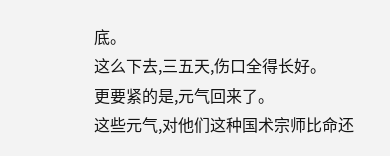底。
这么下去,三五天,伤口全得长好。
更要紧的是,元气回来了。
这些元气,对他们这种国术宗师比命还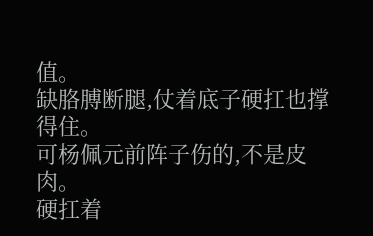值。
缺胳膊断腿,仗着底子硬扛也撑得住。
可杨佩元前阵子伤的,不是皮肉。
硬扛着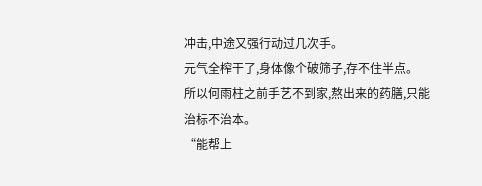冲击,中途又强行动过几次手。
元气全榨干了,身体像个破筛子,存不住半点。
所以何雨柱之前手艺不到家,熬出来的药膳,只能治标不治本。
“能帮上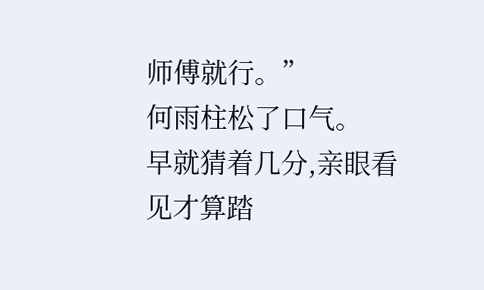师傅就行。”
何雨柱松了口气。
早就猜着几分,亲眼看见才算踏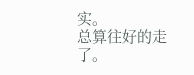实。
总算往好的走了。